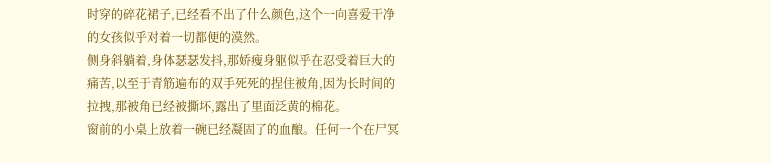时穿的碎花裙子,已经看不出了什么颜色,这个一向喜爱干净的女孩似乎对着一切都便的漠然。
侧身斜躺着,身体瑟瑟发抖,那娇瘦身躯似乎在忍受着巨大的痛苦,以至于青筋遍布的双手死死的捏住被角,因为长时间的拉拽,那被角已经被撕坏,露出了里面泛黄的棉花。
窗前的小桌上放着一碗已经凝固了的血酿。任何一个在尸冥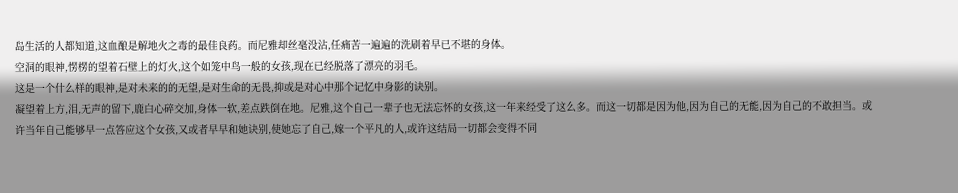岛生活的人都知道,这血酿是解地火之毒的最佳良药。而尼雅却丝毫没沾,任痛苦一遍遍的洗刷着早已不堪的身体。
空洞的眼神,愣楞的望着石壁上的灯火,这个如笼中鸟一般的女孩,现在已经脱落了漂亮的羽毛。
这是一个什么样的眼神,是对未来的的无望,是对生命的无畏,抑或是对心中那个记忆中身影的诀别。
凝望着上方,泪,无声的留下,鹿白心碎交加,身体一软,差点跌倒在地。尼雅,这个自己一辈子也无法忘怀的女孩,这一年来经受了这么多。而这一切都是因为他,因为自己的无能,因为自己的不敢担当。或许当年自己能够早一点答应这个女孩,又或者早早和她诀别,使她忘了自己,嫁一个平凡的人,或许这结局一切都会变得不同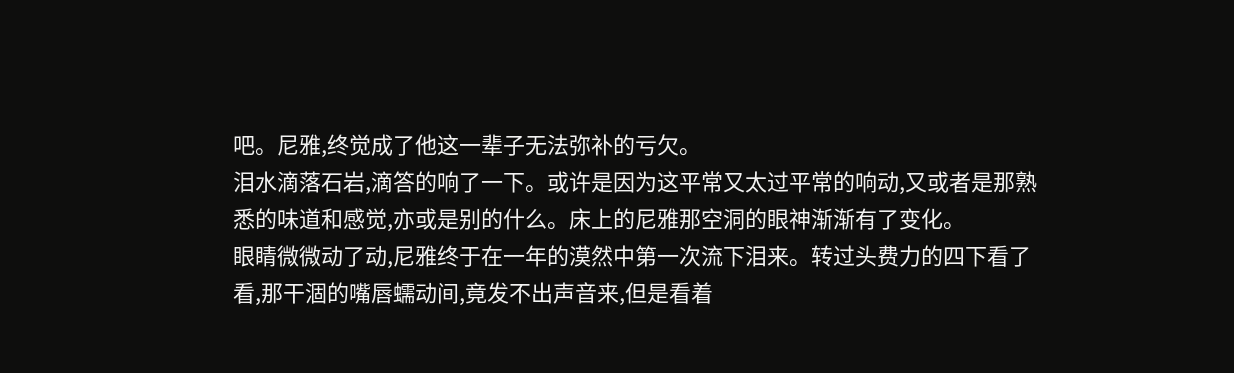吧。尼雅,终觉成了他这一辈子无法弥补的亏欠。
泪水滴落石岩,滴答的响了一下。或许是因为这平常又太过平常的响动,又或者是那熟悉的味道和感觉,亦或是别的什么。床上的尼雅那空洞的眼神渐渐有了变化。
眼睛微微动了动,尼雅终于在一年的漠然中第一次流下泪来。转过头费力的四下看了看,那干涸的嘴唇蠕动间,竟发不出声音来,但是看着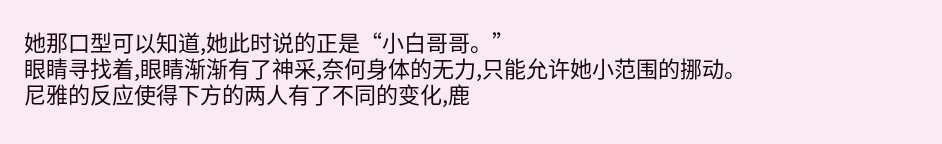她那口型可以知道,她此时说的正是“小白哥哥。”
眼睛寻找着,眼睛渐渐有了神采,奈何身体的无力,只能允许她小范围的挪动。
尼雅的反应使得下方的两人有了不同的变化,鹿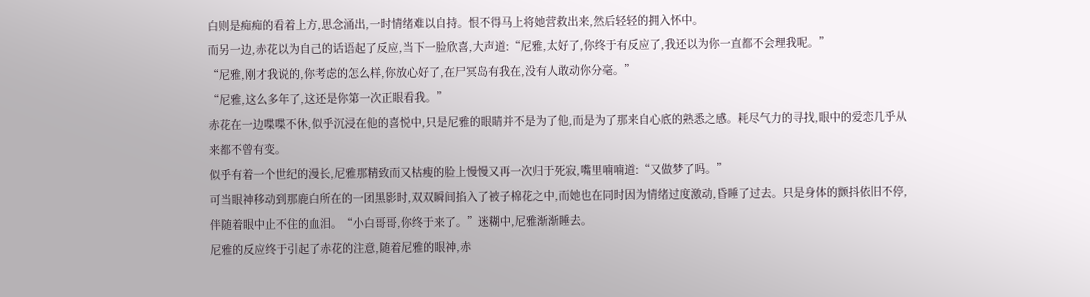白则是痴痴的看着上方,思念涌出,一时情绪难以自持。恨不得马上将她营救出来,然后轻轻的拥入怀中。
而另一边,赤花以为自己的话语起了反应,当下一脸欣喜,大声道:“尼雅,太好了,你终于有反应了,我还以为你一直都不会理我呢。”
“尼雅,刚才我说的,你考虑的怎么样,你放心好了,在尸冥岛有我在,没有人敢动你分毫。”
“尼雅,这么多年了,这还是你第一次正眼看我。”
赤花在一边喋喋不休,似乎沉浸在他的喜悦中,只是尼雅的眼睛并不是为了他,而是为了那来自心底的熟悉之感。耗尽气力的寻找,眼中的爱恋几乎从来都不曾有变。
似乎有着一个世纪的漫长,尼雅那精致而又枯瘦的脸上慢慢又再一次归于死寂,嘴里喃喃道:“又做梦了吗。”
可当眼神移动到那鹿白所在的一团黑影时,双双瞬间掐入了被子棉花之中,而她也在同时因为情绪过度激动,昏睡了过去。只是身体的颤抖依旧不停,伴随着眼中止不住的血泪。“小白哥哥,你终于来了。”迷糊中,尼雅渐渐睡去。
尼雅的反应终于引起了赤花的注意,随着尼雅的眼神,赤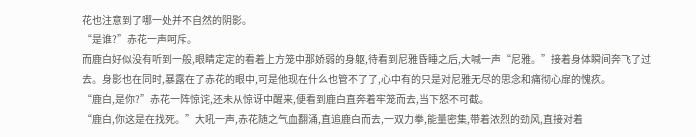花也注意到了哪一处并不自然的阴影。
“是谁?”赤花一声呵斥。
而鹿白好似没有听到一般,眼睛定定的看着上方笼中那娇弱的身躯,待看到尼雅昏睡之后,大喊一声“尼雅。”接着身体瞬间奔飞了过去。身影也在同时,暴露在了赤花的眼中,可是他现在什么也管不了了,心中有的只是对尼雅无尽的思念和痛彻心扉的愧疚。
“鹿白,是你?”赤花一阵惊诧,还未从惊讶中醒来,便看到鹿白直奔着牢笼而去,当下怒不可截。
“鹿白,你这是在找死。”大吼一声,赤花随之气血翻涌,直追鹿白而去,一双力拳,能量密集,带着浓烈的劲风,直接对着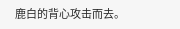鹿白的背心攻击而去。